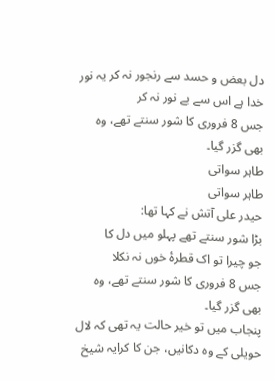دل بعض و حسد سے رنجور نہ کر یہ نور خدا ہے اس سے بے نور نہ کر
جس 8 فروری کا شور سنتے تھے، وہ بھی گزر گیا۔
طاہر سواتی
طاہر سواتی
حیدر علی آتش نے کہا تھا:
بڑا شور سنتے تھے پہلو میں دل کا
جو چیرا تو اک قطرۂ خوں نہ نکلا
جس 8 فروری کا شور سنتے تھے، وہ بھی گزر گیا۔
پنجاب میں تو خیر حالت یہ تھی کہ لال حویلی کے وہ دکانیں، جن کا کرایہ شیخ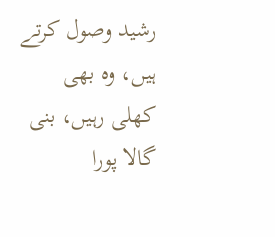رشید وصول کرتے ہیں، وہ بھی کھلی رہیں، بنی گالا پورا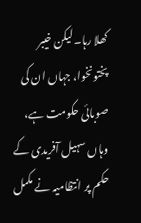کھلا رہا۔لیکن خیبر پختونخوا، جہاں ان کی صوبائی حکومت ہے، وہاں سہیل آفریدی کے حکم پر انتظامیہ نے مکمل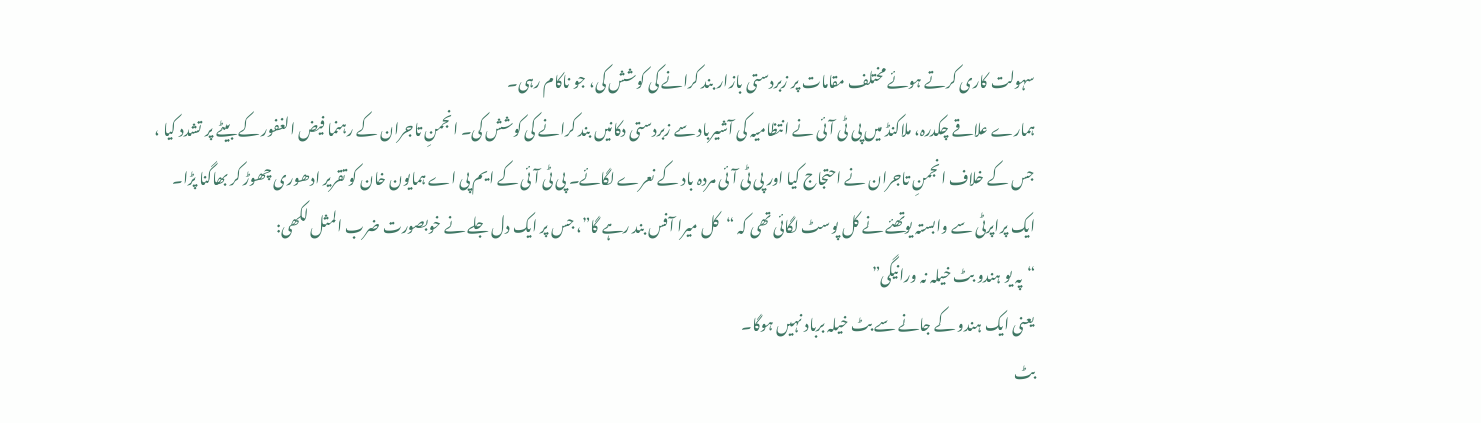سہولت کاری کرتے ہوئے مختلف مقامات پر زبردستی بازار بند کرانے کی کوشش کی، جو ناکام رہی۔
ہمارے علاقے چکدرہ، ملاکنڈ میں پی ٹی آئی نے انتظامیہ کی آشیرباد سے زبردستی دکانیں بند کرانے کی کوشش کی۔ انجمنِ تاجران کے رہنما فیض الغفور کے بیٹے پر تشدد کیا ، جس کے خلاف انجمنِ تاجران نے احتجاج کیا اور پی ٹی آئی مردہ باد کے نعرے لگائے۔ پی ٹی آئی کے ایم پی اے ہمایون خان کو تقریر ادھوری چھوڑ کر بھاگنا پڑا۔
ایک پراپرٹی سے وابستہ یوتھئے نے کل پوسٹ لگائی تھی کہ “کل میرا آفس بند رہے گا”، جس پر ایک دل جلے نے خوبصورت ضرب المثل لکھی:
“پہ یو ہندو بٹ خیلہ نہ ورانیگی”
یعنی ایک ہندو کے جانے سے بٹ خیلہ برباد نہیں ہوگا۔
بٹ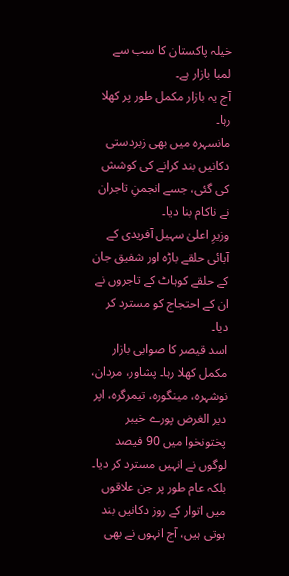خیلہ پاکستان کا سب سے لمبا بازار ہے۔
آج یہ بازار مکمل طور پر کھلا رہا۔
مانسہرہ میں بھی زبردستی دکانیں بند کرانے کی کوشش کی گئی، جسے انجمنِ تاجران نے ناکام بنا دیا۔
وزیرِ اعلیٰ سہیل آفریدی کے آبائی حلقے باڑہ اور شفیق جان کے حلقے کوہاٹ کے تاجروں نے ان کے احتجاج کو مسترد کر دیا۔
اسد قیصر کا صوابی بازار مکمل کھلا رہا۔ پشاور، مردان، نوشہرہ، مینگورہ، تیمرگرہ، اپر دیر الغرض پورے خیبر پختونخوا میں 90 فیصد لوگوں نے انہیں مسترد کر دیا۔
بلکہ عام طور پر جن علاقوں میں اتوار کے روز دکانیں بند ہوتی ہیں، آج انہوں نے بھی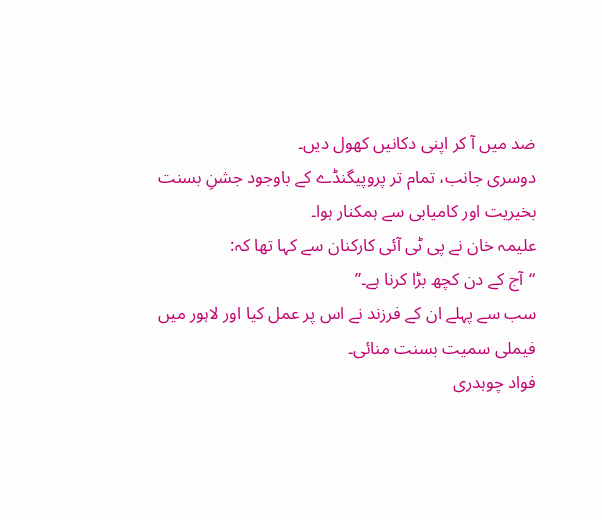ضد میں آ کر اپنی دکانیں کھول دیں۔
دوسری جانب، تمام تر پروپیگنڈے کے باوجود جشنِ بسنت بخیریت اور کامیابی سے ہمکنار ہوا۔
علیمہ خان نے پی ٹی آئی کارکنان سے کہا تھا کہ:
“آج کے دن کچھ بڑا کرنا ہے۔”
سب سے پہلے ان کے فرزند نے اس پر عمل کیا اور لاہور میں فیملی سمیت بسنت منائی۔
فواد چوہدری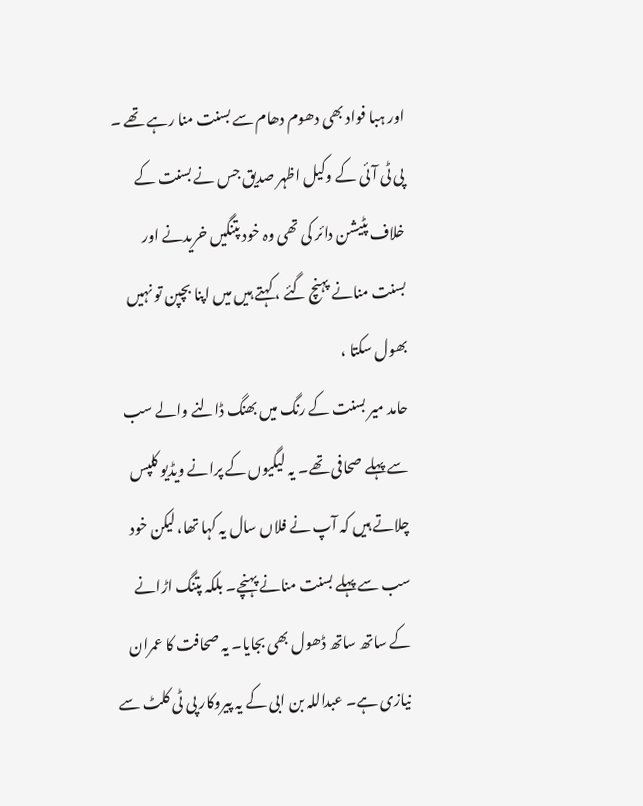اور ہبا فواد بھی دھوم دھام سے بسنت منا رہے تھے ۔
پی ٹی آئی کے وکیل اظہر صدیق جس نے بسنت کے خلاف پٹیشن دائر کی تھی وہ خود پتنگیں خریدنے اور بسنت منانے پہنچ گئے ، کہتے ہیں میں اپنا بچپن تو نہیں بھول سکتا ،
حامد میر بسنت کے رنگ میں بھنگ ڈالنے والے سب سے پہلے صحافی تھے۔ یہ لیگیوں کے پرانے ویڈیو کلپس چلاتے ہیں کہ آپ نے فلاں سال یہ کہا تھا، لیکن خود سب سے پہلے بسنت منانے پہنچے۔ بلکہ پتنگ اڑانے کے ساتھ ساتھ ڈھول بھی بجایا۔ یہ صحافت کا عمران نیازی ہے۔ عبداللہ بن ابی کے یہ پیروکار پی ٹی کلٹ سے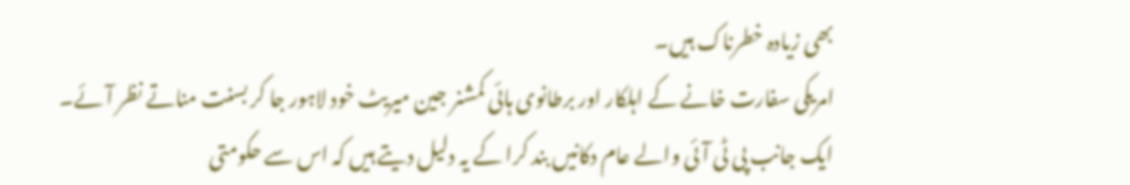بھی زیادہ خطرناک ہیں۔
امریکی سفارت خانے کے اہلکار اور برطانوی ہائی کمشنر جین میریٹ خود لاہور جا کر بسنت مناتے نظر آئے۔
ایک جانب پی ٹی آئی والے عام دکانیں بند کرا کے یہ دلیل دیتے ہیں کہ اس سے حکومتی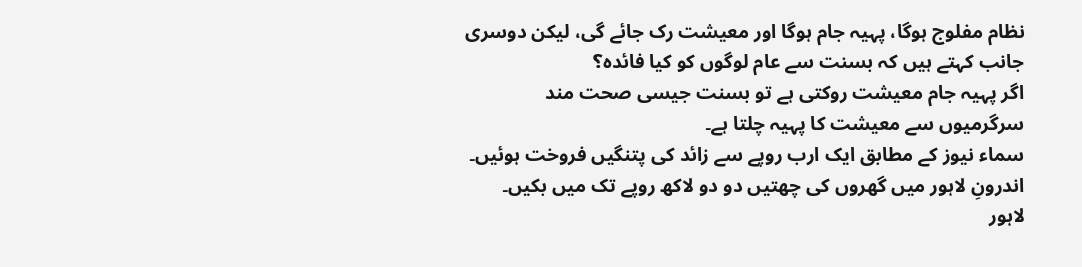نظام مفلوج ہوگا، پہیہ جام ہوگا اور معیشت رک جائے گی، لیکن دوسری جانب کہتے ہیں کہ بسنت سے عام لوگوں کو کیا فائدہ؟
اگر پہیہ جام معیشت روکتی ہے تو بسنت جیسی صحت مند سرگرمیوں سے معیشت کا پہیہ چلتا ہے۔
سماء نیوز کے مطابق ایک ارب روپے سے زائد کی پتنگیں فروخت ہوئیں۔
اندرونِ لاہور میں گھروں کی چھتیں دو دو لاکھ روپے تک میں بکیں۔
لاہور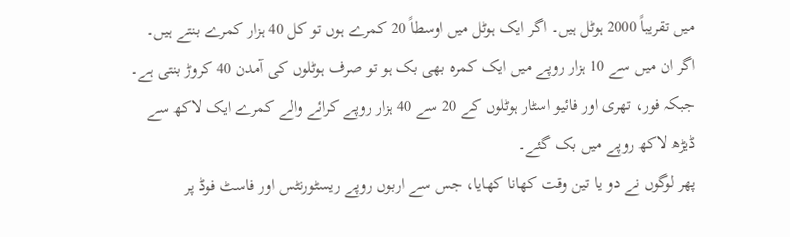میں تقریباً 2000 ہوٹل ہیں۔ اگر ایک ہوٹل میں اوسطاً 20 کمرے ہوں تو کل 40 ہزار کمرے بنتے ہیں۔ اگر ان میں سے 10 ہزار روپے میں ایک کمرہ بھی بک ہو تو صرف ہوٹلوں کی آمدن 40 کروڑ بنتی ہے۔
جبکہ فور، تھری اور فائیو اسٹار ہوٹلوں کے 20 سے 40 ہزار روپے کرائے والے کمرے ایک لاکھ سے ڈیڑھ لاکھ روپے میں بک گئے۔
پھر لوگوں نے دو یا تین وقت کھانا کھایا، جس سے اربوں روپے ریسٹورنٹس اور فاسٹ فوڈ پر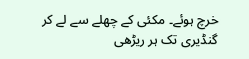خرچ ہوئے۔ مکئی کے چھلے سے لے کر گنڈیری تک ہر ریڑھی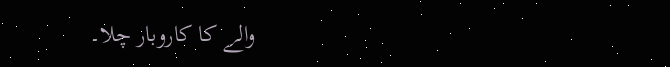والے کا کاروبار چلا۔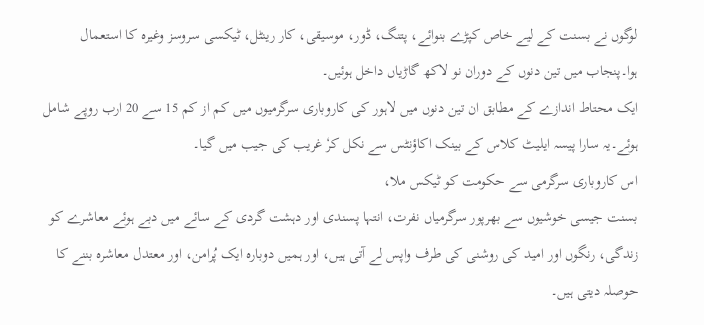لوگوں نے بسنت کے لیے خاص کپڑے بنوائے، پتنگ، ڈور، موسیقی، کار رینٹل، ٹیکسی سروسز وغیرہ کا استعمال ہوا۔پنجاب میں تین دنوں کے دوران نو لاکھ گاڑیاں داخل ہوئیں۔
ایک محتاط اندازے کے مطابق ان تین دنوں میں لاہور کی کاروباری سرگرمیوں میں کم از کم 15 سے 20 ارب روپے شامل ہوئے۔یہ سارا پیسہ ایلیٹ کلاس کے بینک اکاؤنٹس سے نکل کرٗ غریب کی جیب میں گیا۔
اس کاروباری سرگرمی سے حکومت کو ٹیکس ملا،
بسنت جیسی خوشیوں سے بھرپور سرگرمیاں نفرت، انتہا پسندی اور دہشت گردی کے سائے میں دبے ہوئے معاشرے کو زندگی، رنگوں اور امید کی روشنی کی طرف واپس لے آتی ہیں، اور ہمیں دوبارہ ایک پُرامن، اور معتدل معاشرہ بننے کا حوصلہ دیتی ہیں۔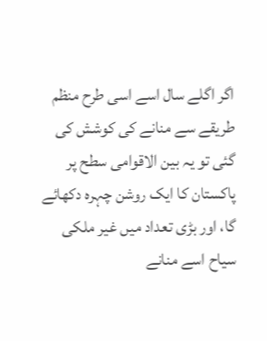اگر اگلے سال اسے اسی طرح منظم طریقے سے منانے کی کوشش کی گئی تو یہ بین الاقوامی سطح پر پاکستان کا ایک روشن چہرہ دکھائے گا، اور بڑی تعداد میں غیر ملکی سیاح اسے منانے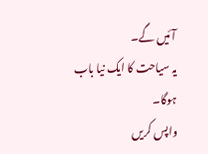آئیں گے۔
یہ سیاحت کا ایک نیا باب ہوگا۔
واپس کریں